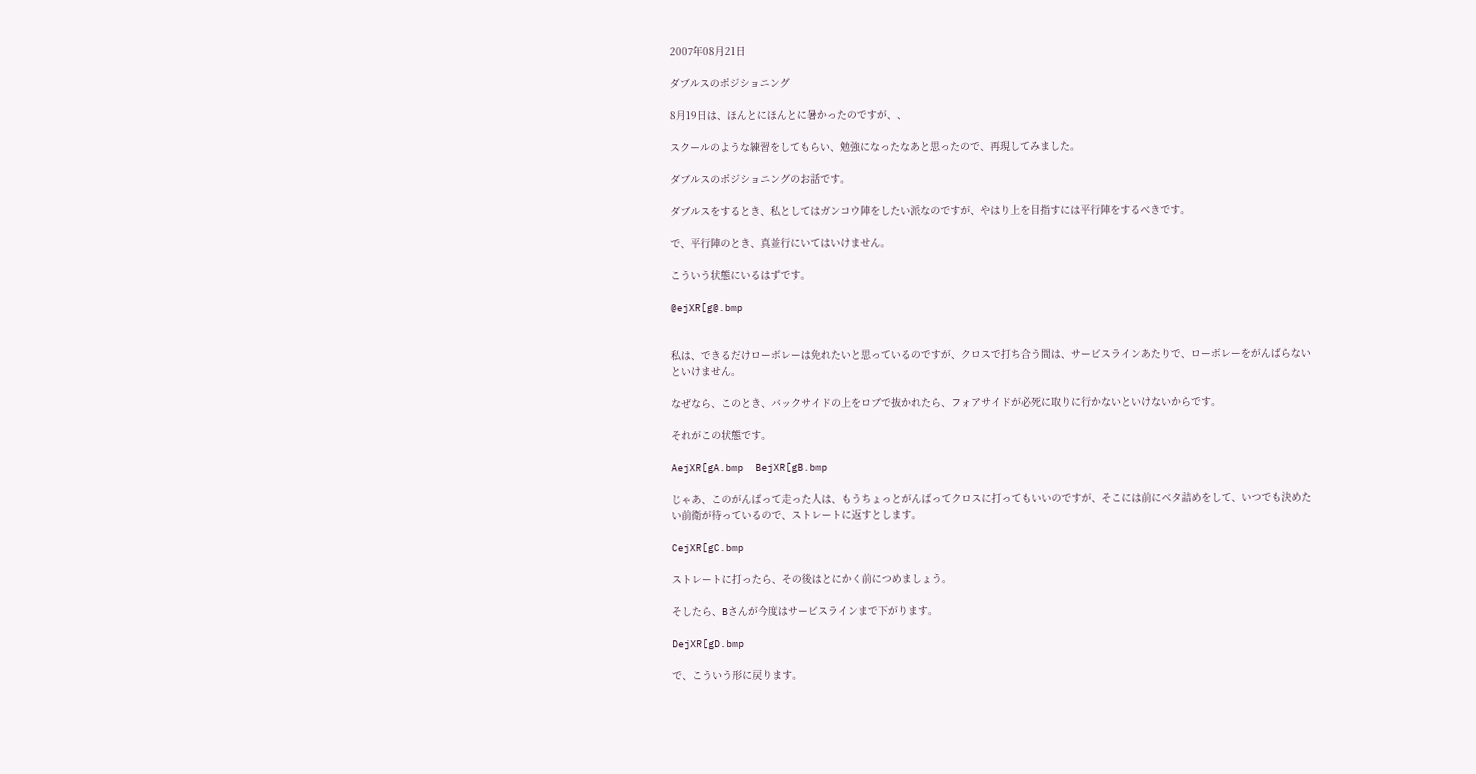2007年08月21日

ダブルスのポジショニング

8月19日は、ほんとにほんとに暑かったのですが、、

スクールのような練習をしてもらい、勉強になったなあと思ったので、再現してみました。

ダブルスのポジショニングのお話です。

ダブルスをするとき、私としてはガンコウ陣をしたい派なのですが、やはり上を目指すには平行陣をするべきです。

で、平行陣のとき、真並行にいてはいけません。

こういう状態にいるはずです。

@ejXR[g@.bmp


私は、できるだけローボレーは免れたいと思っているのですが、クロスで打ち合う間は、サービスラインあたりで、ローボレーをがんばらないといけません。

なぜなら、このとき、バックサイドの上をロブで抜かれたら、フォアサイドが必死に取りに行かないといけないからです。

それがこの状態です。

AejXR[gA.bmp  BejXR[gB.bmp

じゃあ、このがんばって走った人は、もうちょっとがんばってクロスに打ってもいいのですが、そこには前にベタ詰めをして、いつでも決めたい前衛が待っているので、ストレートに返すとします。

CejXR[gC.bmp

ストレートに打ったら、その後はとにかく前につめましょう。

そしたら、Bさんが今度はサービスラインまで下がります。

DejXR[gD.bmp

で、こういう形に戻ります。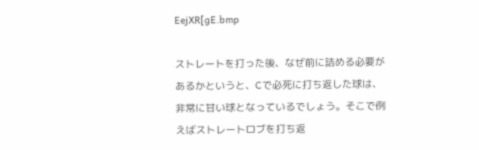EejXR[gE.bmp

ストレートを打った後、なぜ前に詰める必要があるかというと、Cで必死に打ち返した球は、非常に甘い球となっているでしょう。そこで例えばストレートロブを打ち返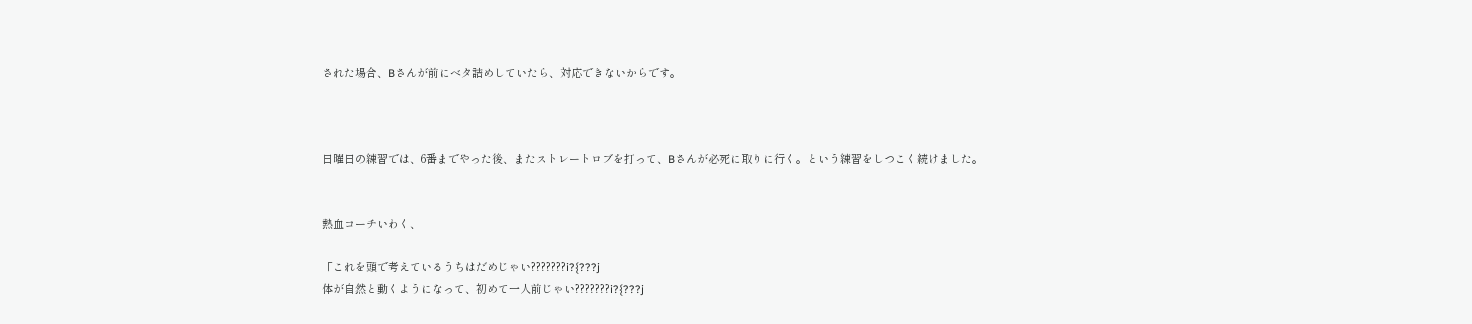された場合、Bさんが前にベタ詰めしていたら、対応できないからです。



日曜日の練習では、6番までやった後、またストレートロブを打って、Bさんが必死に取りに行く。という練習をしつこく続けました。


熱血コーチいわく、

「これを頭で考えているうちはだめじゃい???????i?{???j
体が自然と動くようになって、初めて一人前じゃい???????i?{???j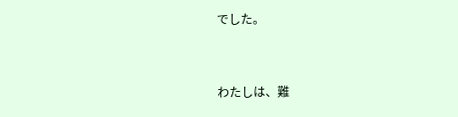でした。


わたしは、難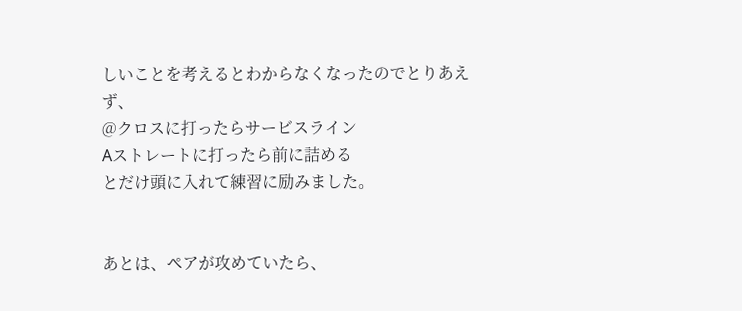しいことを考えるとわからなくなったのでとりあえず、
@クロスに打ったらサービスライン
Aストレートに打ったら前に詰める
とだけ頭に入れて練習に励みました。


あとは、ペアが攻めていたら、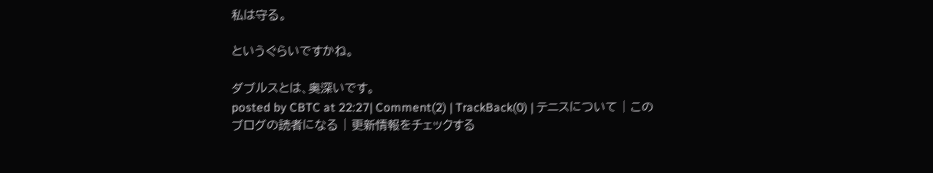私は守る。

というぐらいですかね。

ダブルスとは、奥深いです。
posted by CBTC at 22:27| Comment(2) | TrackBack(0) | テニスについて | このブログの読者になる | 更新情報をチェックする